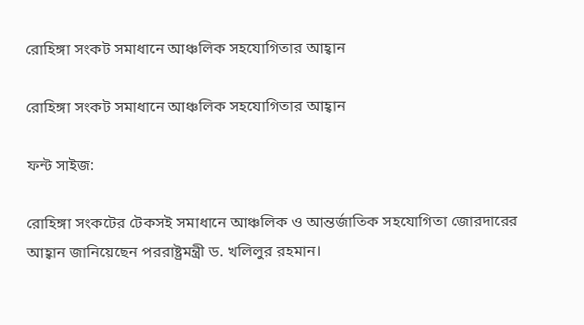রোহিঙ্গা সংকট সমাধানে আঞ্চলিক সহযোগিতার আহ্বান

রোহিঙ্গা সংকট সমাধানে আঞ্চলিক সহযোগিতার আহ্বান

ফন্ট সাইজ:

রোহিঙ্গা সংকটের টেকসই সমাধানে আঞ্চলিক ও আন্তর্জাতিক সহযোগিতা জোরদারের আহ্বান জানিয়েছেন পররাষ্ট্রমন্ত্রী ড. খলিলুর রহমান।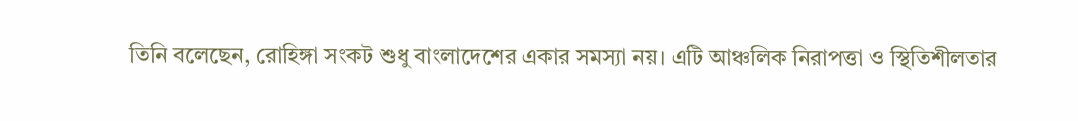তিনি বলেছেন, রোহিঙ্গা সংকট শুধু বাংলাদেশের একার সমস্যা নয়। এটি আঞ্চলিক নিরাপত্তা ও স্থিতিশীলতার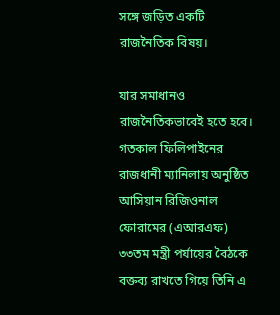সঙ্গে জড়িত একটি রাজনৈতিক বিষয়।

যার সমাধানও রাজনৈতিকভাবেই হতে হবে। গতকাল ফিলিপাইনের রাজধানী ম্যানিলায় অনুষ্ঠিত আসিয়ান রিজিওনাল ফোরামের (এআরএফ) ৩৩তম মন্ত্রী পর্যায়ের বৈঠকে বক্তব্য রাখতে গিয়ে তিনি এ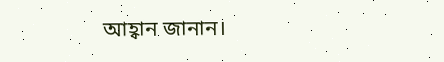আহ্বান জানান।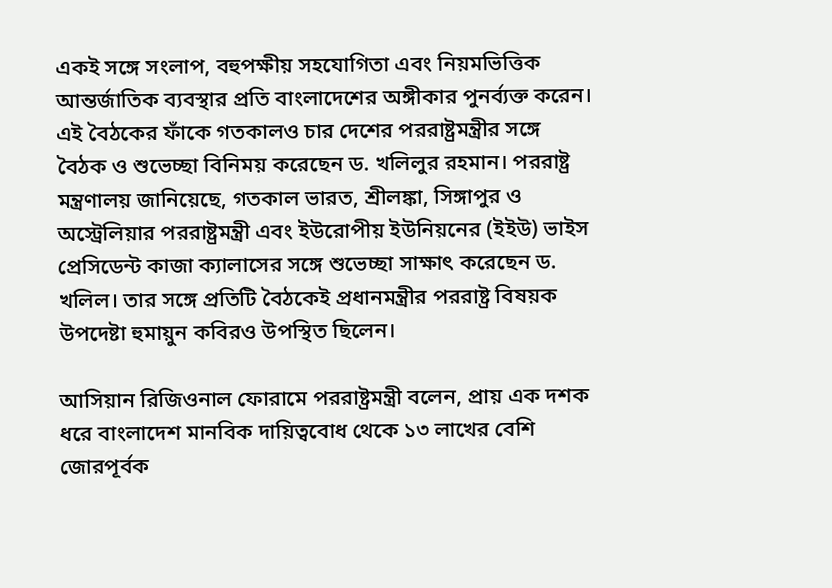একই সঙ্গে সংলাপ, বহুপক্ষীয় সহযোগিতা এবং নিয়মভিত্তিক আন্তর্জাতিক ব্যবস্থার প্রতি বাংলাদেশের অঙ্গীকার পুনর্ব্যক্ত করেন। এই বৈঠকের ফাঁকে গতকালও চার দেশের পররাষ্ট্রমন্ত্রীর সঙ্গে বৈঠক ও শুভেচ্ছা বিনিময় করেছেন ড. খলিলুর রহমান। পররাষ্ট্র মন্ত্রণালয় জানিয়েছে, গতকাল ভারত, শ্রীলঙ্কা, সিঙ্গাপুর ও অস্ট্রেলিয়ার পররাষ্ট্রমন্ত্রী এবং ইউরোপীয় ইউনিয়নের (ইইউ) ভাইস প্রেসিডেন্ট কাজা ক্যালাসের সঙ্গে শুভেচ্ছা সাক্ষাৎ করেছেন ড. খলিল। তার সঙ্গে প্রতিটি বৈঠকেই প্রধানমন্ত্রীর পররাষ্ট্র বিষয়ক উপদেষ্টা হুমায়ুন কবিরও উপস্থিত ছিলেন।

আসিয়ান রিজিওনাল ফোরামে পররাষ্ট্রমন্ত্রী বলেন, প্রায় এক দশক ধরে বাংলাদেশ মানবিক দায়িত্ববোধ থেকে ১৩ লাখের বেশি জোরপূর্বক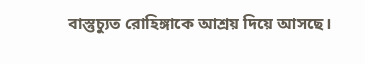বাস্তুচ্যুত রোহিঙ্গাকে আশ্রয় দিয়ে আসছে।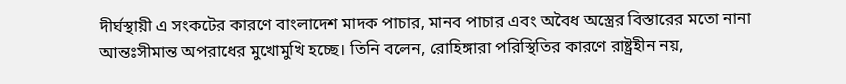দীর্ঘস্থায়ী এ সংকটের কারণে বাংলাদেশ মাদক পাচার, মানব পাচার এবং অবৈধ অস্ত্রের বিস্তারের মতো নানা আন্তঃসীমান্ত অপরাধের মুখোমুখি হচ্ছে। তিনি বলেন, রোহিঙ্গারা পরিস্থিতির কারণে রাষ্ট্রহীন নয়,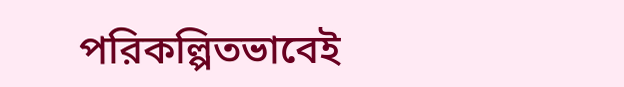পরিকল্পিতভাবেই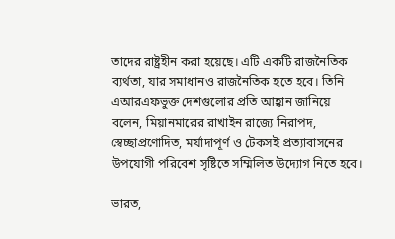তাদের রাষ্ট্রহীন করা হয়েছে। এটি একটি রাজনৈতিক ব্যর্থতা, যার সমাধানও রাজনৈতিক হতে হবে। তিনি এআরএফভুক্ত দেশগুলোর প্রতি আহ্বান জানিয়ে বলেন, মিয়ানমারের রাখাইন রাজ্যে নিরাপদ, স্বেচ্ছাপ্রণোদিত, মর্যাদাপূর্ণ ও টেকসই প্রত্যাবাসনের উপযোগী পরিবেশ সৃষ্টিতে সম্মিলিত উদ্যোগ নিতে হবে।

ভারত,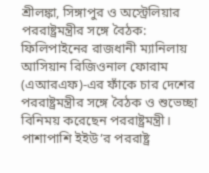শ্রীলঙ্কা, সিঙ্গাপুর ও অস্ট্রেলিয়ার পররাষ্ট্রমন্ত্রীর সঙ্গে বৈঠক: ফিলিপাইনের রাজধানী ম্যানিলায় আসিয়ান রিজিওনাল ফোরাম (এআরএফ)-এর ফাঁকে চার দেশের পররাষ্ট্রমন্ত্রীর সঙ্গে বৈঠক ও শুভেচ্ছা বিনিময় করেছেন পররাষ্ট্রমন্ত্রী। পাশাপাশি ইইউ’র পররাষ্ট্র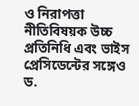ও নিরাপত্তা নীতিবিষয়ক উচ্চ প্রতিনিধি এবং ভাইস প্রেসিডেন্টের সঙ্গেও ড.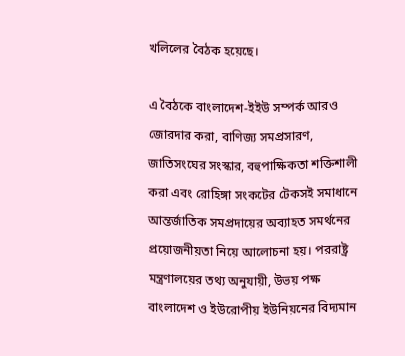খলিলের বৈঠক হয়েছে।

এ বৈঠকে বাংলাদেশ-ইইউ সম্পর্ক আরও জোরদার করা, বাণিজ্য সমপ্রসারণ, জাতিসংঘের সংস্কার, বহুপাক্ষিকতা শক্তিশালী করা এবং রোহিঙ্গা সংকটের টেকসই সমাধানে আন্তর্জাতিক সমপ্রদায়ের অব্যাহত সমর্থনের প্রয়োজনীয়তা নিয়ে আলোচনা হয়। পররাষ্ট্র মন্ত্রণালয়ের তথ্য অনুযায়ী, উভয় পক্ষ বাংলাদেশ ও ইউরোপীয় ইউনিয়নের বিদ্যমান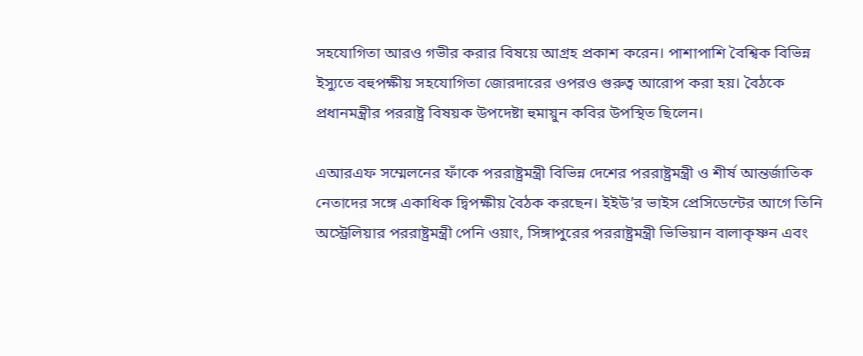সহযোগিতা আরও গভীর করার বিষয়ে আগ্রহ প্রকাশ করেন। পাশাপাশি বৈশ্বিক বিভিন্ন ইস্যুতে বহুপক্ষীয় সহযোগিতা জোরদারের ওপরও গুরুত্ব আরোপ করা হয়। বৈঠকে প্রধানমন্ত্রীর পররাষ্ট্র বিষয়ক উপদেষ্টা হুমায়ুন কবির উপস্থিত ছিলেন।

এআরএফ সম্মেলনের ফাঁকে পররাষ্ট্রমন্ত্রী বিভিন্ন দেশের পররাষ্ট্রমন্ত্রী ও শীর্ষ আন্তর্জাতিক নেতাদের সঙ্গে একাধিক দ্বিপক্ষীয় বৈঠক করছেন। ইইউ’র ভাইস প্রেসিডেন্টের আগে তিনি অস্ট্রেলিয়ার পররাষ্ট্রমন্ত্রী পেনি ওয়াং, সিঙ্গাপুরের পররাষ্ট্রমন্ত্রী ভিভিয়ান বালাকৃষ্ণন এবং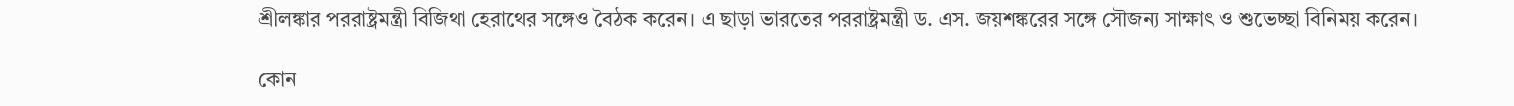শ্রীলঙ্কার পররাষ্ট্রমন্ত্রী বিজিথা হেরাথের সঙ্গেও বৈঠক করেন। এ ছাড়া ভারতের পররাষ্ট্রমন্ত্রী ড. এস. জয়শঙ্করের সঙ্গে সৌজন্য সাক্ষাৎ ও শুভেচ্ছা বিনিময় করেন।

কোন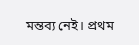মন্তব্য নেই। প্রথম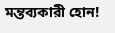মন্তব্যকারী হোন!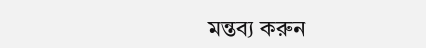মন্তব্য করুন